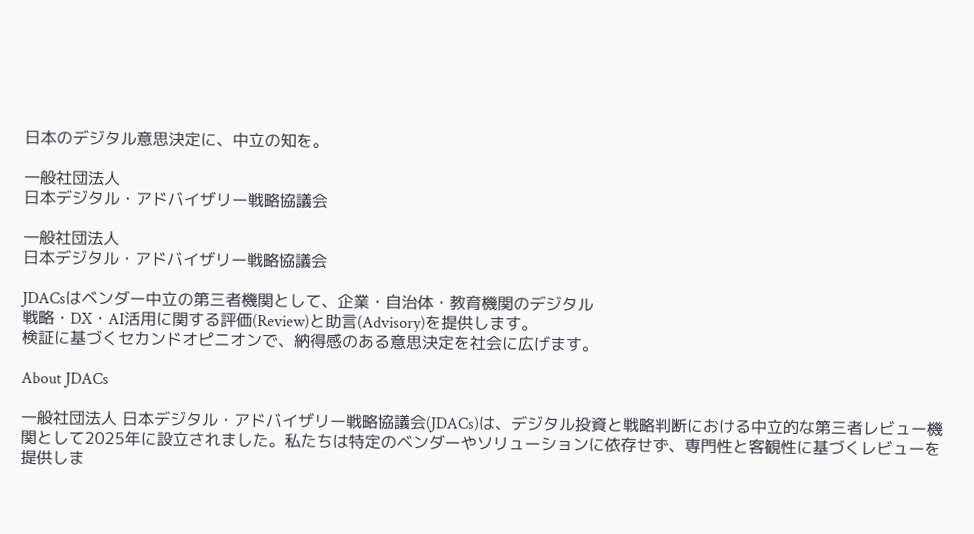日本のデジタル意思決定に、中立の知を。

一般社団法人
日本デジタル・アドバイザリー戦略協議会

一般社団法人
日本デジタル・アドバイザリー戦略協議会

JDACsはベンダー中立の第三者機関として、企業・自治体・教育機関のデジタル
戦略・DX・AI活用に関する評価(Review)と助言(Advisory)を提供します。
検証に基づくセカンドオピニオンで、納得感のある意思決定を社会に広げます。

About JDACs

一般社団法人 日本デジタル・アドバイザリー戦略協議会(JDACs)は、デジタル投資と戦略判断における中立的な第三者レビュー機関として2025年に設立されました。私たちは特定のベンダーやソリューションに依存せず、専門性と客観性に基づくレビューを提供しま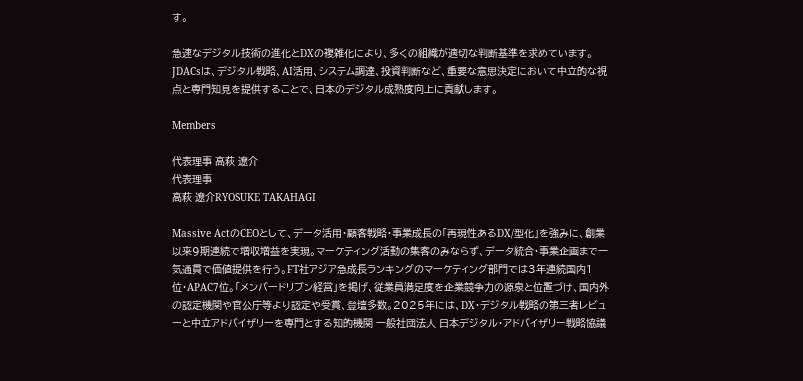す。

急速なデジタル技術の進化とDXの複雑化により、多くの組織が適切な判断基準を求めています。JDACsは、デジタル戦略、AI活用、システム調達、投資判断など、重要な意思決定において中立的な視点と専門知見を提供することで、日本のデジタル成熟度向上に貢献します。

Members

代表理事 高萩 遼介
代表理事
高萩 遼介RYOSUKE TAKAHAGI

Massive ActのCEOとして、データ活用・顧客戦略・事業成長の「再現性あるDX/型化」を強みに、創業以来9期連続で増収増益を実現。マーケティング活動の集客のみならず、データ統合・事業企画まで一気通貫で価値提供を行う。FT社アジア急成長ランキングのマーケティング部門では3年連続国内1位・APAC7位。「メンバードリブン経営」を掲げ、従業員満足度を企業競争力の源泉と位置づけ、国内外の認定機関や官公庁等より認定や受賞、登壇多数。2025年には、DX・デジタル戦略の第三者レビューと中立アドバイザリーを専門とする知的機関 一般社団法人 日本デジタル・アドバイザリー戦略協議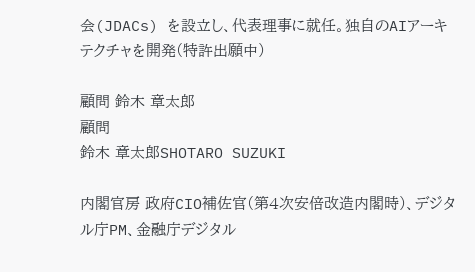会(JDACs) を設立し、代表理事に就任。独自のAIアーキテクチャを開発(特許出願中)

顧問 鈴木 章太郎
顧問
鈴木 章太郎SHOTARO SUZUKI

内閣官房 政府CIO補佐官(第4次安倍改造内閣時)、デジタル庁PM、金融庁デジタル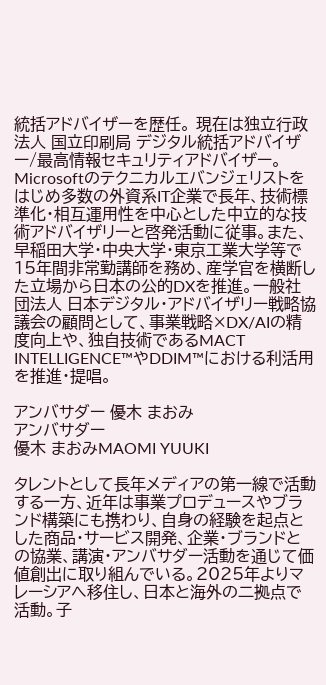統括アドバイザーを歴任。 現在は独立行政法人 国立印刷局 デジタル統括アドバイザー/最高情報セキュリティアドバイザー。Microsoftのテクニカルエバンジェリストをはじめ多数の外資系IT企業で長年、技術標準化・相互運用性を中心とした中立的な技術アドバイザリーと啓発活動に従事。また、早稲田大学・中央大学・東京工業大学等で15年間非常勤講師を務め、産学官を横断した立場から日本の公的DXを推進。一般社団法人 日本デジタル・アドバイザリー戦略協議会の顧問として、事業戦略×DX/AIの精度向上や、独自技術であるMACT INTELLIGENCE™やDDIM™における利活用を推進・提唱。

アンバサダー 優木 まおみ
アンバサダー
優木 まおみMAOMI YUUKI

タレントとして長年メディアの第一線で活動する一方、近年は事業プロデュースやブランド構築にも携わり、自身の経験を起点とした商品・サービス開発、企業・ブランドとの協業、講演・アンバサダー活動を通じて価値創出に取り組んでいる。2025年よりマレーシアへ移住し、日本と海外の二拠点で活動。子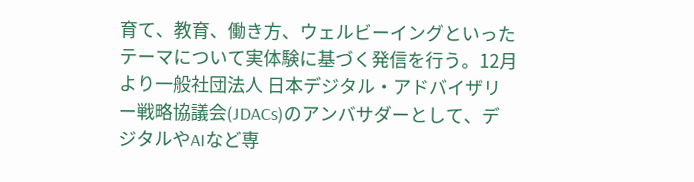育て、教育、働き方、ウェルビーイングといったテーマについて実体験に基づく発信を行う。12月より一般社団法人 日本デジタル・アドバイザリー戦略協議会(JDACs)のアンバサダーとして、デジタルやAIなど専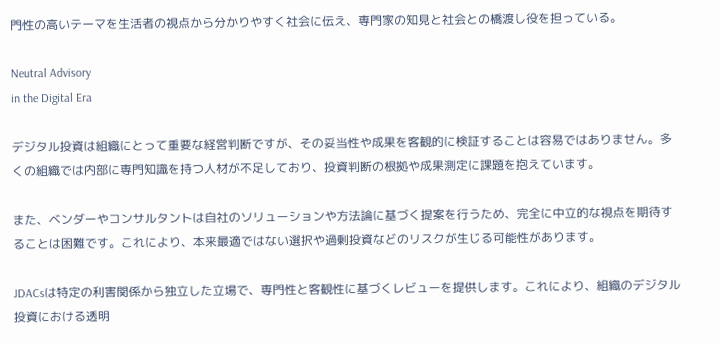門性の高いテーマを生活者の視点から分かりやすく社会に伝え、専門家の知見と社会との橋渡し役を担っている。

Neutral Advisory
in the Digital Era

デジタル投資は組織にとって重要な経営判断ですが、その妥当性や成果を客観的に検証することは容易ではありません。多くの組織では内部に専門知識を持つ人材が不足しており、投資判断の根拠や成果測定に課題を抱えています。

また、ベンダーやコンサルタントは自社のソリューションや方法論に基づく提案を行うため、完全に中立的な視点を期待することは困難です。これにより、本来最適ではない選択や過剰投資などのリスクが生じる可能性があります。

JDACsは特定の利害関係から独立した立場で、専門性と客観性に基づくレビューを提供します。これにより、組織のデジタル投資における透明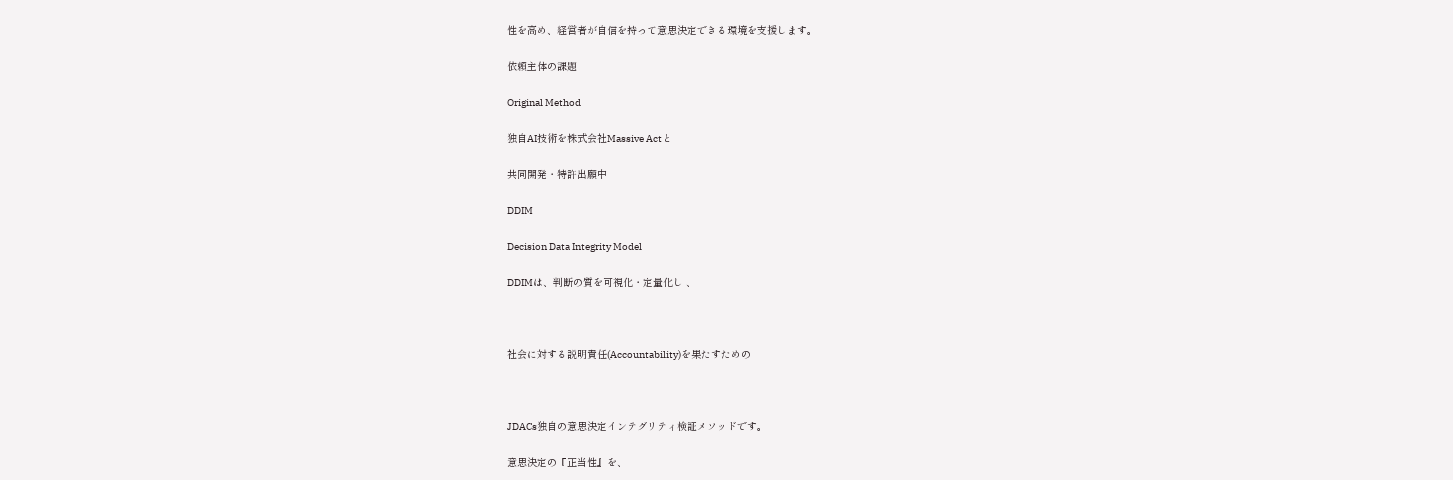性を高め、経営者が自信を持って意思決定できる環境を支援します。

依頼主体の課題

Original Method

独自AI技術を株式会社Massive Actと

共同開発・特許出願中

DDIM

Decision Data Integrity Model

DDIMは、判断の質を可視化・定量化し 、



社会に対する説明責任(Accountability)を果たすための



JDACs独自の意思決定インテグリティ検証メソッドです。

意思決定の『正当性』を、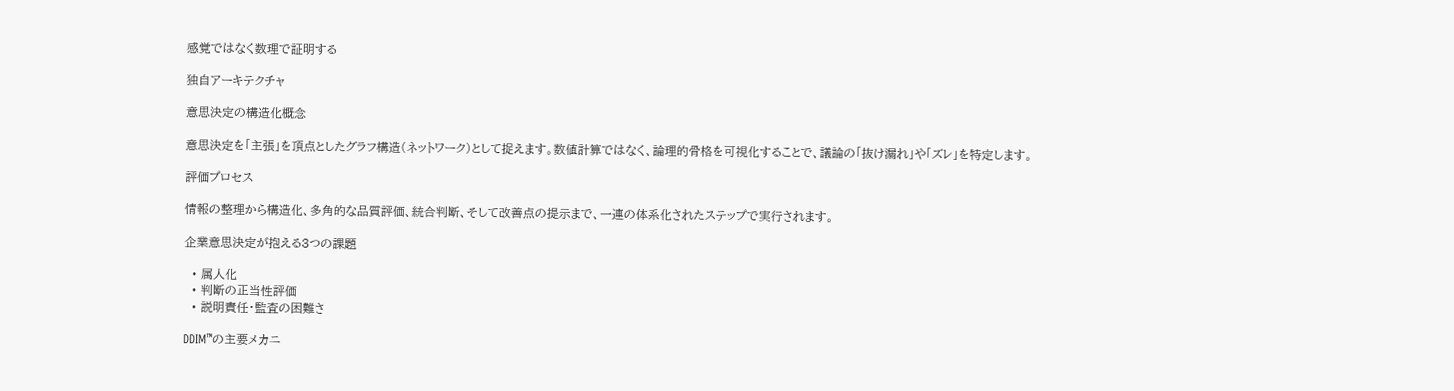感覚ではなく数理で証明する

独自アーキテクチャ

意思決定の構造化概念

意思決定を「主張」を頂点としたグラフ構造(ネットワーク)として捉えます。数値計算ではなく、論理的骨格を可視化することで、議論の「抜け漏れ」や「ズレ」を特定します。

評価プロセス

情報の整理から構造化、多角的な品質評価、統合判断、そして改善点の提示まで、一連の体系化されたステップで実行されます。

企業意思決定が抱える3つの課題

  • 属人化
  • 判断の正当性評価
  • 説明責任・監査の困難さ

DDIM™の主要メカニ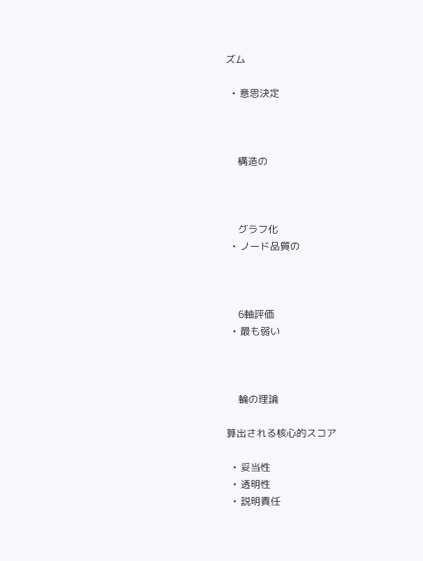ズム

  • 意思決定



    構造の



    グラフ化
  • ノード品質の



    6軸評価
  • 最も弱い



    輪の理論

算出される核心的スコア

  • 妥当性
  • 透明性
  • 説明責任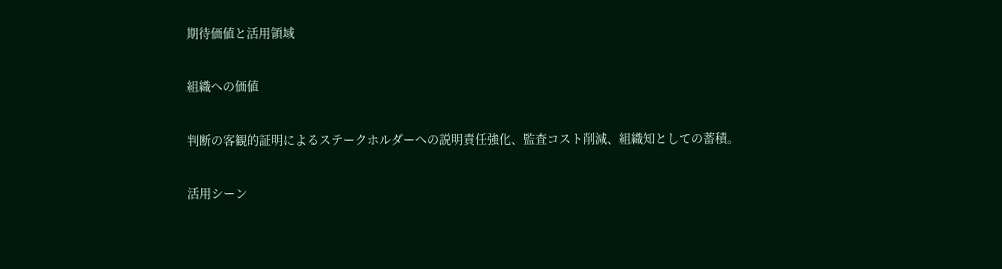期待価値と活用領域

組織への価値

判断の客観的証明によるステークホルダーへの説明責任強化、監査コスト削減、組織知としての蓄積。

活用シーン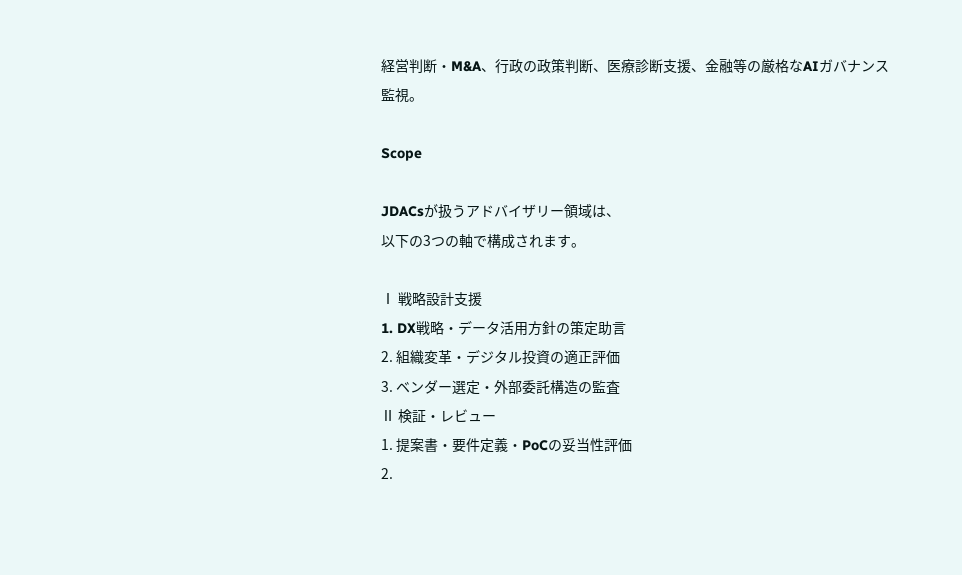経営判断・M&A、行政の政策判断、医療診断支援、金融等の厳格なAIガバナンス監視。

Scope

JDACsが扱うアドバイザリー領域は、
以下の3つの軸で構成されます。

Ⅰ 戦略設計支援
1. DX戦略・データ活用方針の策定助言
2. 組織変革・デジタル投資の適正評価
3. ベンダー選定・外部委託構造の監査
Ⅱ 検証・レビュー
1. 提案書・要件定義・PoCの妥当性評価
2.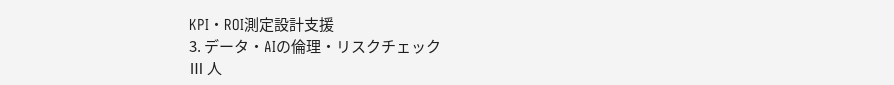KPI・ROI測定設計支援
3. データ・AIの倫理・リスクチェック
Ⅲ 人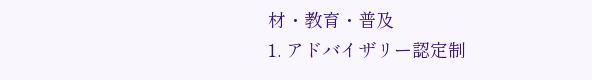材・教育・普及
1. アドバイザリー認定制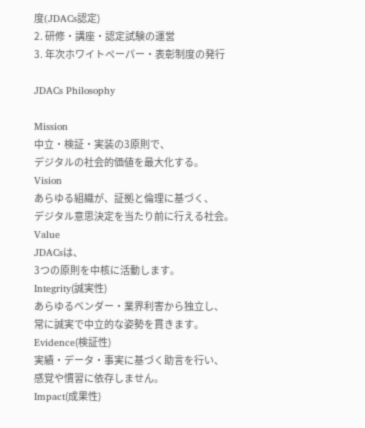度(JDACs認定)
2. 研修・講座・認定試験の運営
3. 年次ホワイトペーパー・表彰制度の発行

JDACs Philosophy

Mission
中立・検証・実装の3原則で、
デジタルの社会的価値を最大化する。
Vision
あらゆる組織が、証拠と倫理に基づく、
デジタル意思決定を当たり前に行える社会。
Value
JDACsは、
3つの原則を中核に活動します。
Integrity(誠実性)
あらゆるベンダー・業界利害から独立し、
常に誠実で中立的な姿勢を貫きます。
Evidence(検証性)
実績・データ・事実に基づく助言を行い、
感覚や慣習に依存しません。
Impact(成果性)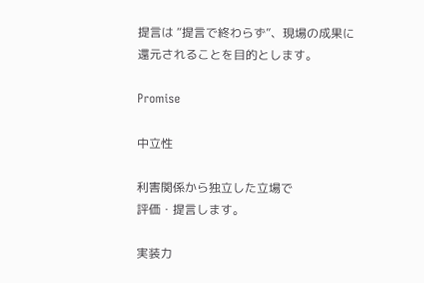提言は “提言で終わらず”、現場の成果に
還元されることを目的とします。

Promise

中立性

利害関係から独立した立場で
評価・提言します。

実装力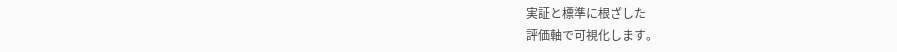実証と標準に根ざした
評価軸で可視化します。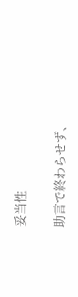妥当性

助言で終わらせず、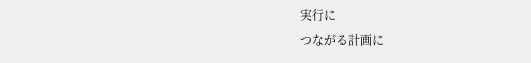実行に
つながる計画に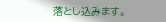落とし込みます。